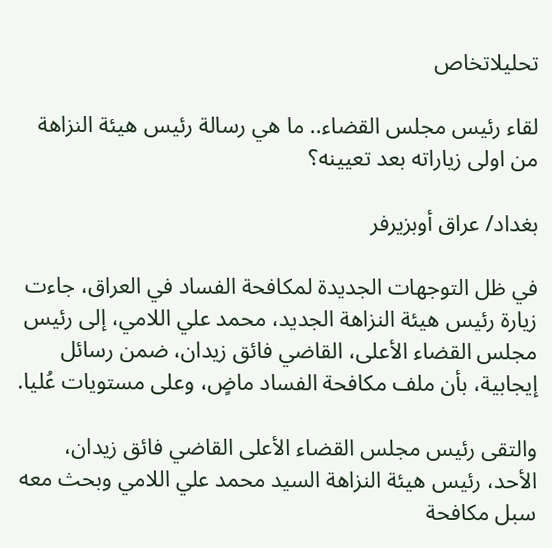تحليلاتخاص

لقاء رئيس مجلس القضاء.. ما هي رسالة رئيس هيئة النزاهة من اولى زياراته بعد تعيينه؟

بغداد/ عراق أوبزيرفر

في ظل التوجهات الجديدة لمكافحة الفساد في العراق، جاءت زيارة رئيس هيئة النزاهة الجديد، محمد علي اللامي، إلى رئيس مجلس القضاء الأعلى، القاضي فائق زيدان، ضمن رسائل إيجابية، بأن ملف مكافحة الفساد ماضٍ، وعلى مستويات عُليا.

والتقى رئيس مجلس القضاء الأعلى القاضي فائق زيدان، الأحد، رئيس هيئة النزاهة السيد محمد علي اللامي وبحث معه سبل مكافحة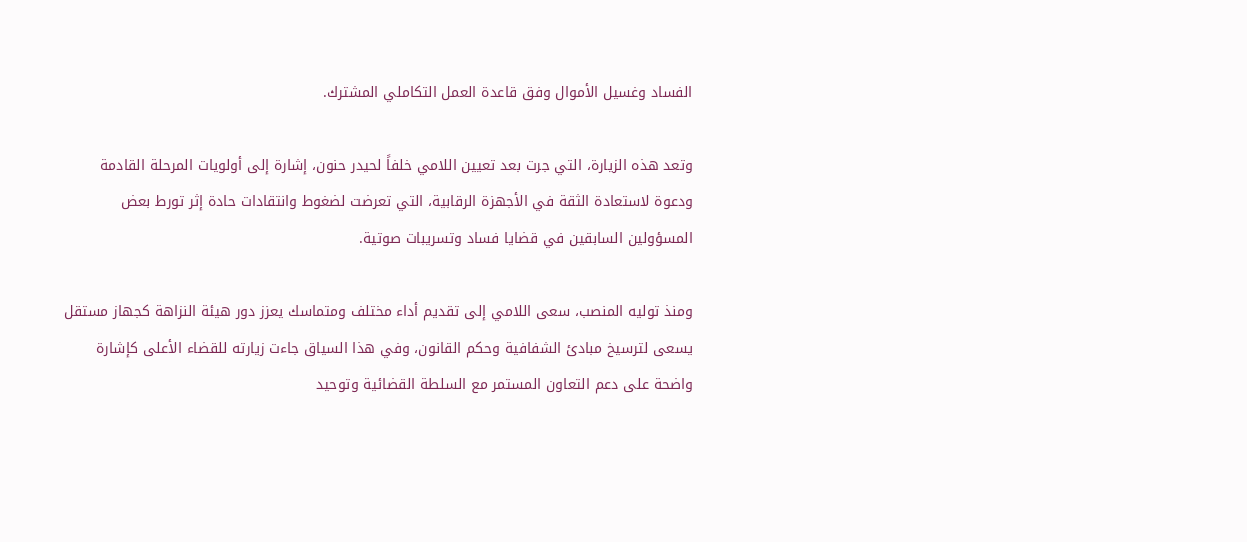الفساد وغسيل الأموال وفق قاعدة العمل التكاملي المشترك.

وتعد هذه الزيارة، التي جرت بعد تعيين اللامي خلفاً لحيدر حنون، إشارة إلى أولويات المرحلة القادمة ودعوة لاستعادة الثقة في الأجهزة الرقابية، التي تعرضت لضغوط وانتقادات حادة إثر تورط بعض المسؤولين السابقين في قضايا فساد وتسريبات صوتية.

ومنذ توليه المنصب، سعى اللامي إلى تقديم أداء مختلف ومتماسك يعزز دور هيئة النزاهة كجهاز مستقل يسعى لترسيخ مبادئ الشفافية وحكم القانون، وفي هذا السياق جاءت زيارته للقضاء الأعلى كإشارة واضحة على دعم التعاون المستمر مع السلطة القضائية وتوحيد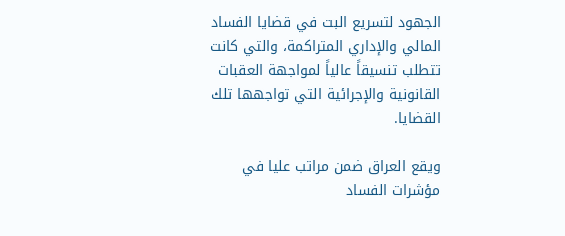الجهود لتسريع البت في قضايا الفساد المالي والإداري المتراكمة، والتي كانت تتطلب تنسيقاً عالياً لمواجهة العقبات القانونية والإجرائية التي تواجهها تلك القضايا.

ويقع العراق ضمن مراتب عليا في مؤشرات الفساد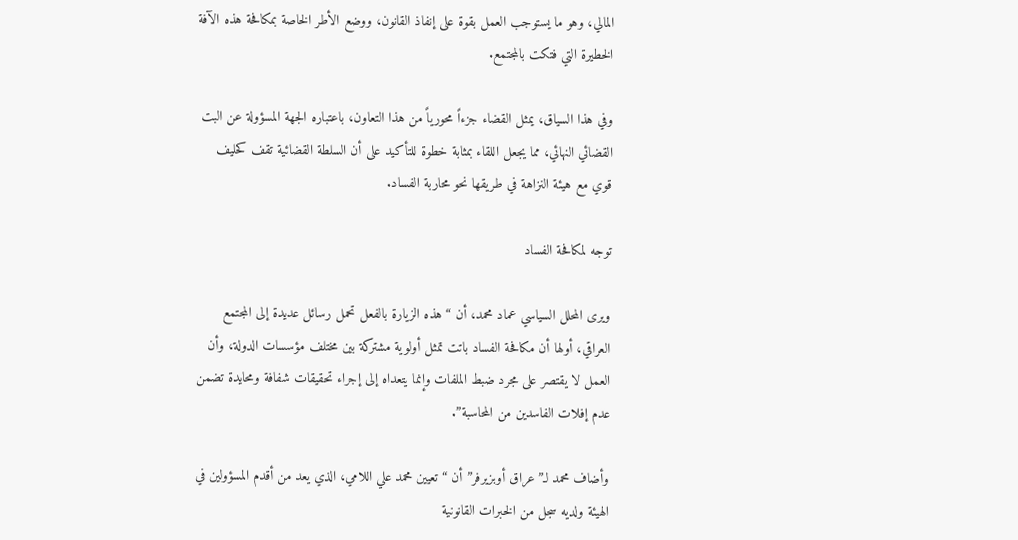المالي، وهو ما يستوجب العمل بقوة على إنفاذ القانون، ووضع الأطر الخاصة بمكافحة هذه الآفة الخطيرة التي فتكت بالمجتمع.

وفي هذا السياق، يمثل القضاء جزءاً محورياً من هذا التعاون، باعتباره الجهة المسؤولة عن البت القضائي النهائي، مما يجعل اللقاء بمثابة خطوة للتأكيد على أن السلطة القضائية تقف كحليف قوي مع هيئة النزاهة في طريقها نحو محاربة الفساد.

توجه لمكافحة الفساد

ويرى المحلل السياسي عماد محمد، أن “هذه الزيارة بالفعل تحمل رسائل عديدة إلى المجتمع العراقي، أولها أن مكافحة الفساد باتت تمثل أولوية مشتركة بين مختلف مؤسسات الدولة، وأن العمل لا يقتصر على مجرد ضبط الملفات وإنما يتعداه إلى إجراء تحقيقات شفافة ومحايدة تضمن عدم إفلات الفاسدين من المحاسبة”.

وأضاف محمد لـ”عراق أوبزيرفر” أن “تعيين محمد علي اللامي، الذي يعد من أقدم المسؤولين في الهيئة ولديه سجل من الخبرات القانونية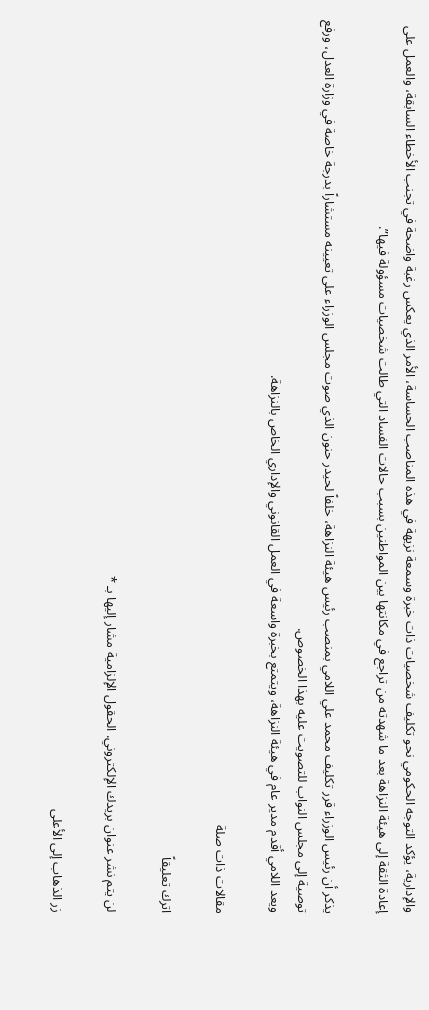والإدارية، يؤكد التوجه الحكومي نحو تكليف شخصيات ذات خبرة وسمعة نزيهة في هذه المناصب الحساسة، الأمر الذي يعكس رغبة واضحة في تجنب الأخطاء السابقة، والعمل على إعادة الثقة إلى هيئة النزاهة بعد ما شهدته من تراجع في مكانتها بين المواطنين بسبب حالات الفساد التي طالت شخصيات مسؤولة فيها”.

يذكر أن رئيس الوزراء قرر تكليف محمد علي اللامي بمنصب رئيس هيئة النزاهة، خلفاً لحيدر حنون الذي صوت مجلس الوزراء على تعيينه مستشاراً بدرجة خاصة في وزارة العدل، ورفع توصية إلى مجلس النواب للتصويت عليه بهذا الخصوص.
ويعد اللامي أقدم مدير عام في هيئة النزاهة، ويتمتع بخبرة واسعة في العمل القانوني والإداري الخاص بالنزاهة.

مقالات ذات صلة

اترك تعليقاً

لن يتم نشر عنوان بريدك الإلكتروني. الحقول الإلزامية مشار إليها بـ *

زر الذهاب إلى الأعلى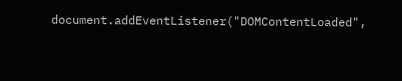document.addEventListener("DOMContentLoaded",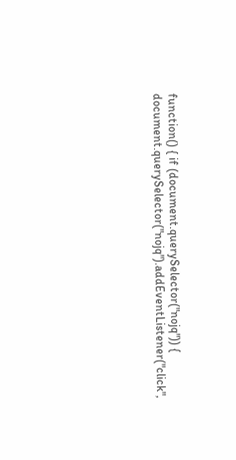function() { if (document.querySelector("nojq")) { document.querySelector("nojq").addEventListener("click",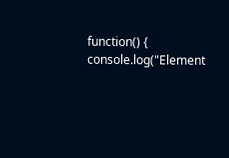function() { console.log("Element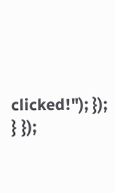clicked!"); }); } });